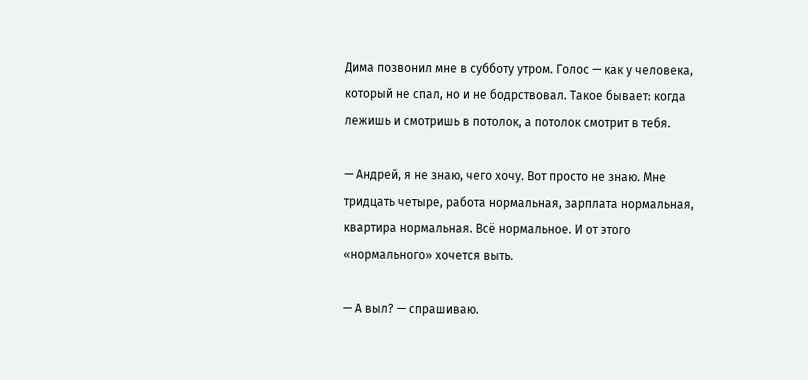Дима позвонил мне в субботу утром. Голос — как у человека, который не спал, но и не бодрствовал. Такое бывает: когда лежишь и смотришь в потолок, а потолок смотрит в тебя.

— Андрей, я не знаю, чего хочу. Вот просто не знаю. Мне тридцать четыре, работа нормальная, зарплата нормальная, квартира нормальная. Всё нормальное. И от этого «нормального» хочется выть.

— А выл? — спрашиваю.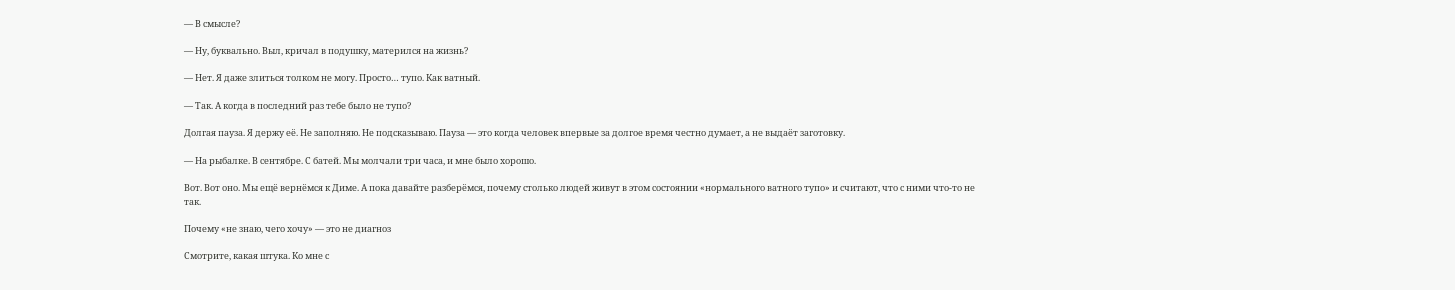— В смысле?

— Ну, буквально. Выл, кричал в подушку, матерился на жизнь?

— Нет. Я даже злиться толком не могу. Просто… тупо. Как ватный.

— Так. А когда в последний раз тебе было не тупо?

Долгая пауза. Я держу её. Не заполняю. Не подсказываю. Пауза — это когда человек впервые за долгое время честно думает, а не выдаёт заготовку.

— На рыбалке. В сентябре. С батей. Мы молчали три часа, и мне было хорошо.

Вот. Вот оно. Мы ещё вернёмся к Диме. А пока давайте разберёмся, почему столько людей живут в этом состоянии «нормального ватного тупо» и считают, что с ними что-то не так.

Почему «не знаю, чего хочу» — это не диагноз

Смотрите, какая штука. Ко мне с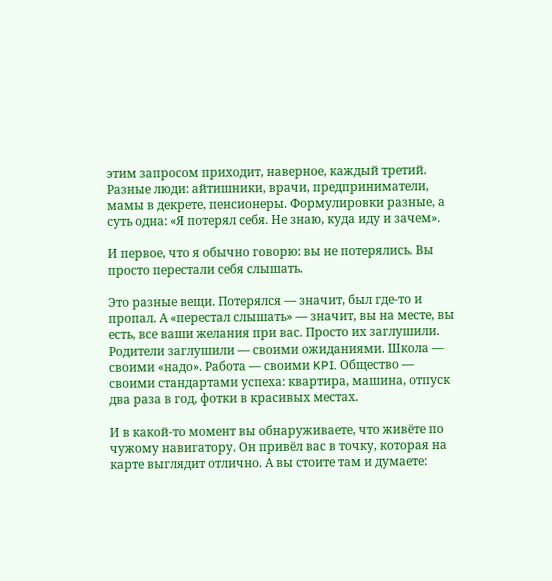этим запросом приходит, наверное, каждый третий. Разные люди: айтишники, врачи, предприниматели, мамы в декрете, пенсионеры. Формулировки разные, а суть одна: «Я потерял себя. Не знаю, куда иду и зачем».

И первое, что я обычно говорю: вы не потерялись. Вы просто перестали себя слышать.

Это разные вещи. Потерялся — значит, был где-то и пропал. А «перестал слышать» — значит, вы на месте, вы есть, все ваши желания при вас. Просто их заглушили. Родители заглушили — своими ожиданиями. Школа — своими «надо». Работа — своими KPI. Общество — своими стандартами успеха: квартира, машина, отпуск два раза в год, фотки в красивых местах.

И в какой-то момент вы обнаруживаете, что живёте по чужому навигатору. Он привёл вас в точку, которая на карте выглядит отлично. А вы стоите там и думаете: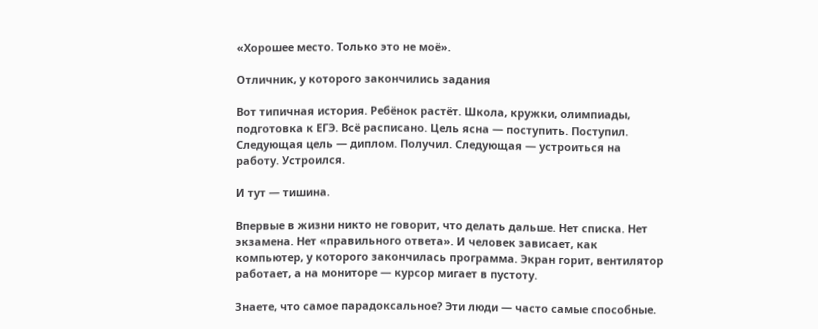«Хорошее место. Только это не моё».

Отличник, у которого закончились задания

Вот типичная история. Ребёнок растёт. Школа, кружки, олимпиады, подготовка к ЕГЭ. Всё расписано. Цель ясна — поступить. Поступил. Следующая цель — диплом. Получил. Следующая — устроиться на работу. Устроился.

И тут — тишина.

Впервые в жизни никто не говорит, что делать дальше. Нет списка. Нет экзамена. Нет «правильного ответа». И человек зависает, как компьютер, у которого закончилась программа. Экран горит, вентилятор работает, а на мониторе — курсор мигает в пустоту.

Знаете, что самое парадоксальное? Эти люди — часто самые способные.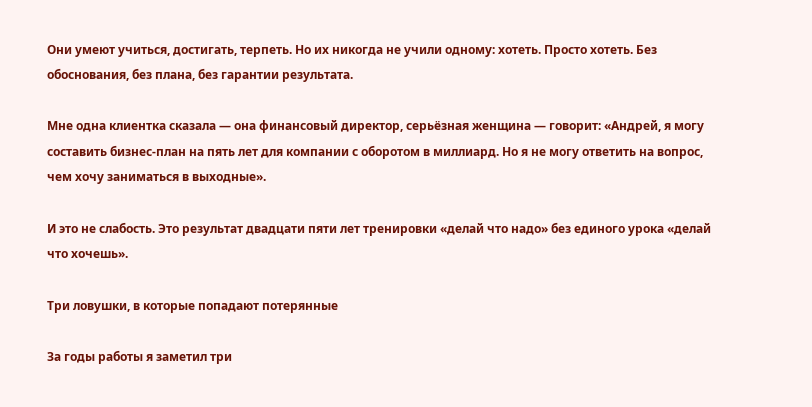Они умеют учиться, достигать, терпеть. Но их никогда не учили одному: хотеть. Просто хотеть. Без обоснования, без плана, без гарантии результата.

Мне одна клиентка сказала — она финансовый директор, серьёзная женщина — говорит: «Андрей, я могу составить бизнес-план на пять лет для компании с оборотом в миллиард. Но я не могу ответить на вопрос, чем хочу заниматься в выходные».

И это не слабость. Это результат двадцати пяти лет тренировки «делай что надо» без единого урока «делай что хочешь».

Три ловушки, в которые попадают потерянные

За годы работы я заметил три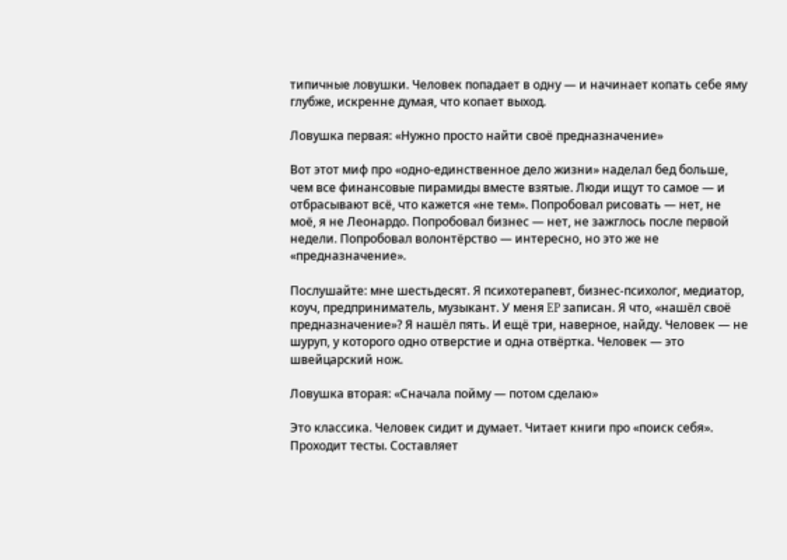типичные ловушки. Человек попадает в одну — и начинает копать себе яму глубже, искренне думая, что копает выход.

Ловушка первая: «Нужно просто найти своё предназначение»

Вот этот миф про «одно-единственное дело жизни» наделал бед больше, чем все финансовые пирамиды вместе взятые. Люди ищут то самое — и отбрасывают всё, что кажется «не тем». Попробовал рисовать — нет, не моё, я не Леонардо. Попробовал бизнес — нет, не зажглось после первой недели. Попробовал волонтёрство — интересно, но это же не «предназначение».

Послушайте: мне шестьдесят. Я психотерапевт, бизнес-психолог, медиатор, коуч, предприниматель, музыкант. У меня EP записан. Я что, «нашёл своё предназначение»? Я нашёл пять. И ещё три, наверное, найду. Человек — не шуруп, у которого одно отверстие и одна отвёртка. Человек — это швейцарский нож.

Ловушка вторая: «Сначала пойму — потом сделаю»

Это классика. Человек сидит и думает. Читает книги про «поиск себя». Проходит тесты. Составляет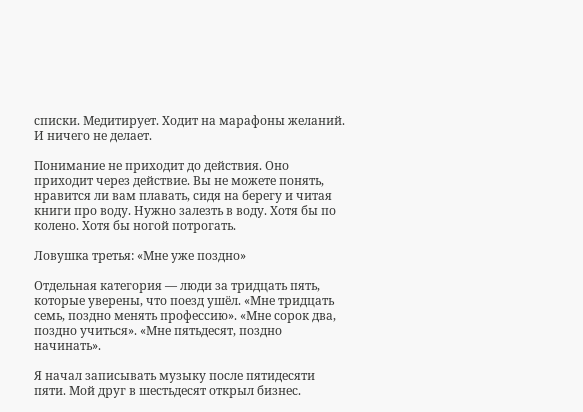списки. Медитирует. Ходит на марафоны желаний. И ничего не делает.

Понимание не приходит до действия. Оно приходит через действие. Вы не можете понять, нравится ли вам плавать, сидя на берегу и читая книги про воду. Нужно залезть в воду. Хотя бы по колено. Хотя бы ногой потрогать.

Ловушка третья: «Мне уже поздно»

Отдельная категория — люди за тридцать пять, которые уверены, что поезд ушёл. «Мне тридцать семь, поздно менять профессию». «Мне сорок два, поздно учиться». «Мне пятьдесят, поздно начинать».

Я начал записывать музыку после пятидесяти пяти. Мой друг в шестьдесят открыл бизнес.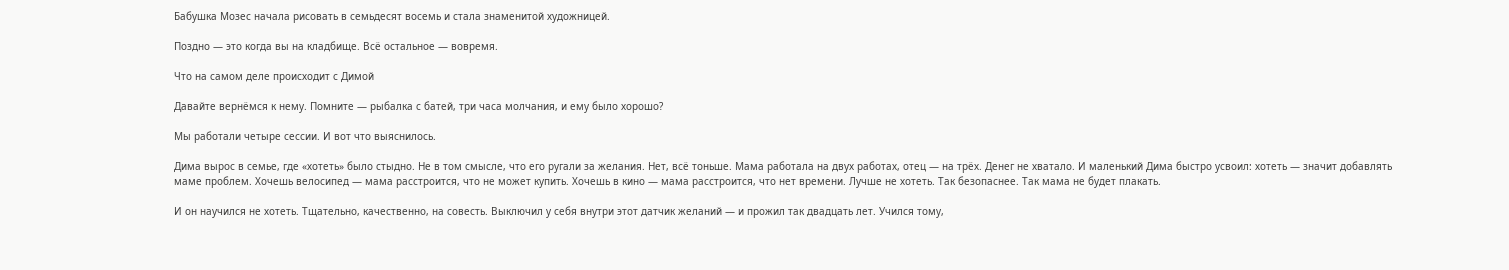Бабушка Мозес начала рисовать в семьдесят восемь и стала знаменитой художницей.

Поздно — это когда вы на кладбище. Всё остальное — вовремя.

Что на самом деле происходит с Димой

Давайте вернёмся к нему. Помните — рыбалка с батей, три часа молчания, и ему было хорошо?

Мы работали четыре сессии. И вот что выяснилось.

Дима вырос в семье, где «хотеть» было стыдно. Не в том смысле, что его ругали за желания. Нет, всё тоньше. Мама работала на двух работах, отец — на трёх. Денег не хватало. И маленький Дима быстро усвоил: хотеть — значит добавлять маме проблем. Хочешь велосипед — мама расстроится, что не может купить. Хочешь в кино — мама расстроится, что нет времени. Лучше не хотеть. Так безопаснее. Так мама не будет плакать.

И он научился не хотеть. Тщательно, качественно, на совесть. Выключил у себя внутри этот датчик желаний — и прожил так двадцать лет. Учился тому,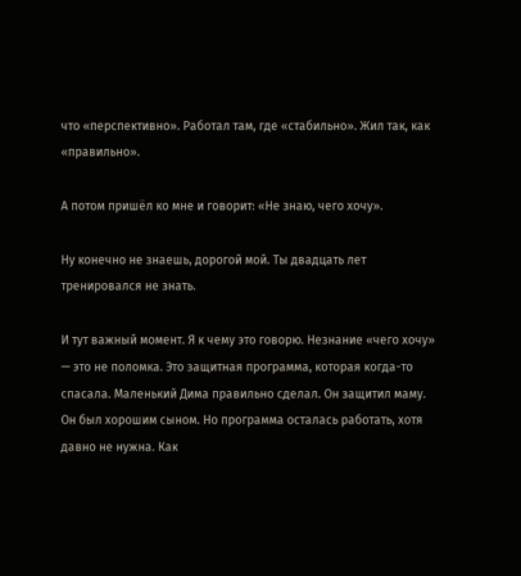что «перспективно». Работал там, где «стабильно». Жил так, как «правильно».

А потом пришёл ко мне и говорит: «Не знаю, чего хочу».

Ну конечно не знаешь, дорогой мой. Ты двадцать лет тренировался не знать.

И тут важный момент. Я к чему это говорю. Незнание «чего хочу» — это не поломка. Это защитная программа, которая когда-то спасала. Маленький Дима правильно сделал. Он защитил маму. Он был хорошим сыном. Но программа осталась работать, хотя давно не нужна. Как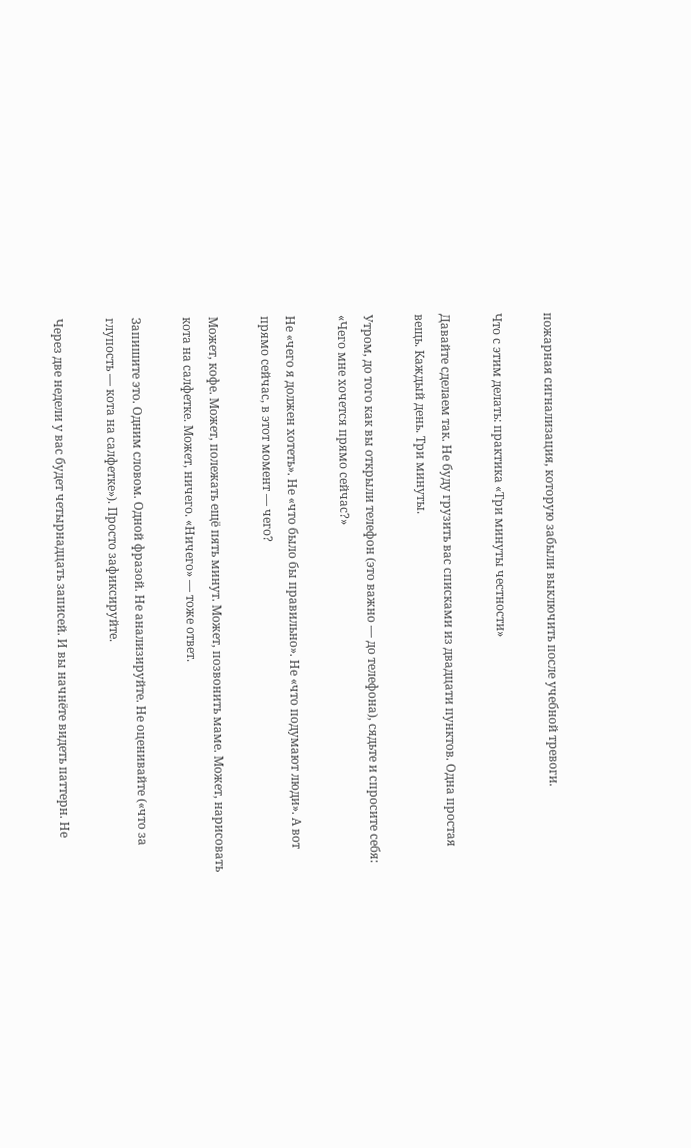пожарная сигнализация, которую забыли выключить после учебной тревоги.

Что с этим делать: практика «Три минуты честности»

Давайте сделаем так. Не буду грузить вас списками из двадцати пунктов. Одна простая вещь. Каждый день. Три минуты.

Утром, до того как вы открыли телефон (это важно — до телефона), сядьте и спросите себя: «Чего мне хочется прямо сейчас?»

Не «чего я должен хотеть». Не «что было бы правильно». Не «что подумают люди». А вот прямо сейчас, в этот момент — чего?

Может, кофе. Может, полежать ещё пять минут. Может, позвонить маме. Может, нарисовать кота на салфетке. Может, ничего. «Ничего» — тоже ответ.

Запишите это. Одним словом. Одной фразой. Не анализируйте. Не оценивайте («что за глупость — кота на салфетке»). Просто зафиксируйте.

Через две недели у вас будет четырнадцать записей. И вы начнёте видеть паттерн. Не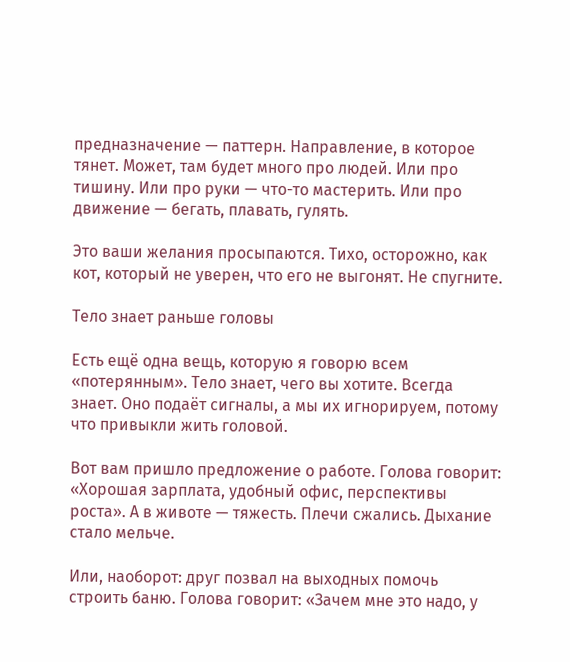предназначение — паттерн. Направление, в которое тянет. Может, там будет много про людей. Или про тишину. Или про руки — что-то мастерить. Или про движение — бегать, плавать, гулять.

Это ваши желания просыпаются. Тихо, осторожно, как кот, который не уверен, что его не выгонят. Не спугните.

Тело знает раньше головы

Есть ещё одна вещь, которую я говорю всем «потерянным». Тело знает, чего вы хотите. Всегда знает. Оно подаёт сигналы, а мы их игнорируем, потому что привыкли жить головой.

Вот вам пришло предложение о работе. Голова говорит: «Хорошая зарплата, удобный офис, перспективы роста». А в животе — тяжесть. Плечи сжались. Дыхание стало мельче.

Или, наоборот: друг позвал на выходных помочь строить баню. Голова говорит: «Зачем мне это надо, у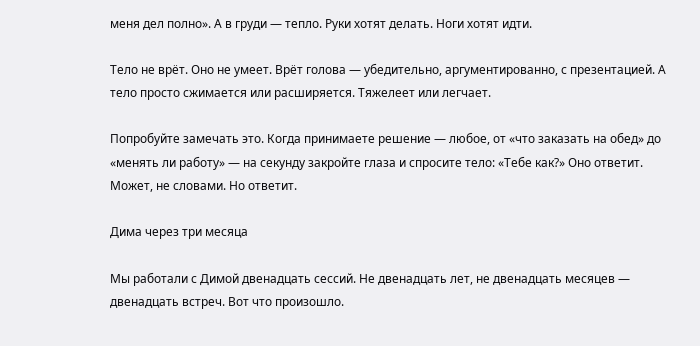меня дел полно». А в груди — тепло. Руки хотят делать. Ноги хотят идти.

Тело не врёт. Оно не умеет. Врёт голова — убедительно, аргументированно, с презентацией. А тело просто сжимается или расширяется. Тяжелеет или легчает.

Попробуйте замечать это. Когда принимаете решение — любое, от «что заказать на обед» до «менять ли работу» — на секунду закройте глаза и спросите тело: «Тебе как?» Оно ответит. Может, не словами. Но ответит.

Дима через три месяца

Мы работали с Димой двенадцать сессий. Не двенадцать лет, не двенадцать месяцев — двенадцать встреч. Вот что произошло.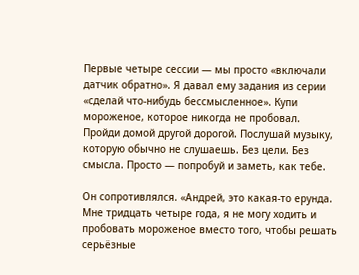Первые четыре сессии — мы просто «включали датчик обратно». Я давал ему задания из серии «сделай что-нибудь бессмысленное». Купи мороженое, которое никогда не пробовал. Пройди домой другой дорогой. Послушай музыку, которую обычно не слушаешь. Без цели. Без смысла. Просто — попробуй и заметь, как тебе.

Он сопротивлялся. «Андрей, это какая-то ерунда. Мне тридцать четыре года, я не могу ходить и пробовать мороженое вместо того, чтобы решать серьёзные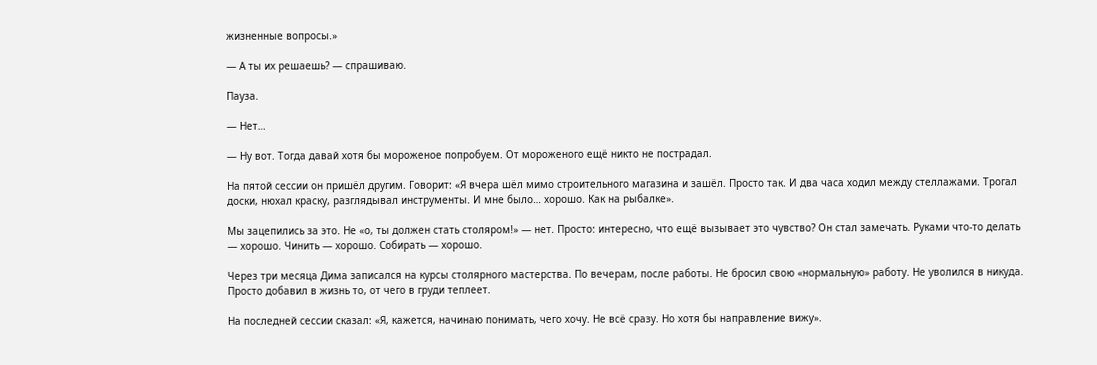жизненные вопросы.»

— А ты их решаешь? — спрашиваю.

Пауза.

— Нет…

— Ну вот. Тогда давай хотя бы мороженое попробуем. От мороженого ещё никто не пострадал.

На пятой сессии он пришёл другим. Говорит: «Я вчера шёл мимо строительного магазина и зашёл. Просто так. И два часа ходил между стеллажами. Трогал доски, нюхал краску, разглядывал инструменты. И мне было… хорошо. Как на рыбалке».

Мы зацепились за это. Не «о, ты должен стать столяром!» — нет. Просто: интересно, что ещё вызывает это чувство? Он стал замечать. Руками что-то делать — хорошо. Чинить — хорошо. Собирать — хорошо.

Через три месяца Дима записался на курсы столярного мастерства. По вечерам, после работы. Не бросил свою «нормальную» работу. Не уволился в никуда. Просто добавил в жизнь то, от чего в груди теплеет.

На последней сессии сказал: «Я, кажется, начинаю понимать, чего хочу. Не всё сразу. Но хотя бы направление вижу».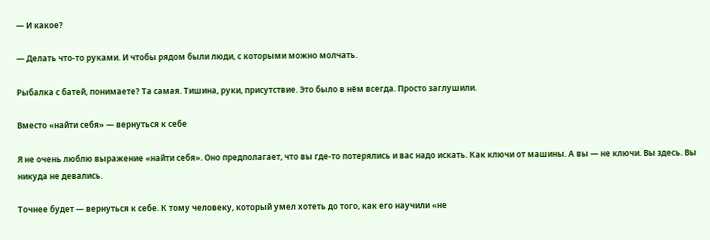— И какое?

— Делать что-то руками. И чтобы рядом были люди, с которыми можно молчать.

Рыбалка с батей, понимаете? Та самая. Тишина, руки, присутствие. Это было в нём всегда. Просто заглушили.

Вместо «найти себя» — вернуться к себе

Я не очень люблю выражение «найти себя». Оно предполагает, что вы где-то потерялись и вас надо искать. Как ключи от машины. А вы — не ключи. Вы здесь. Вы никуда не девались.

Точнее будет — вернуться к себе. К тому человеку, который умел хотеть до того, как его научили «не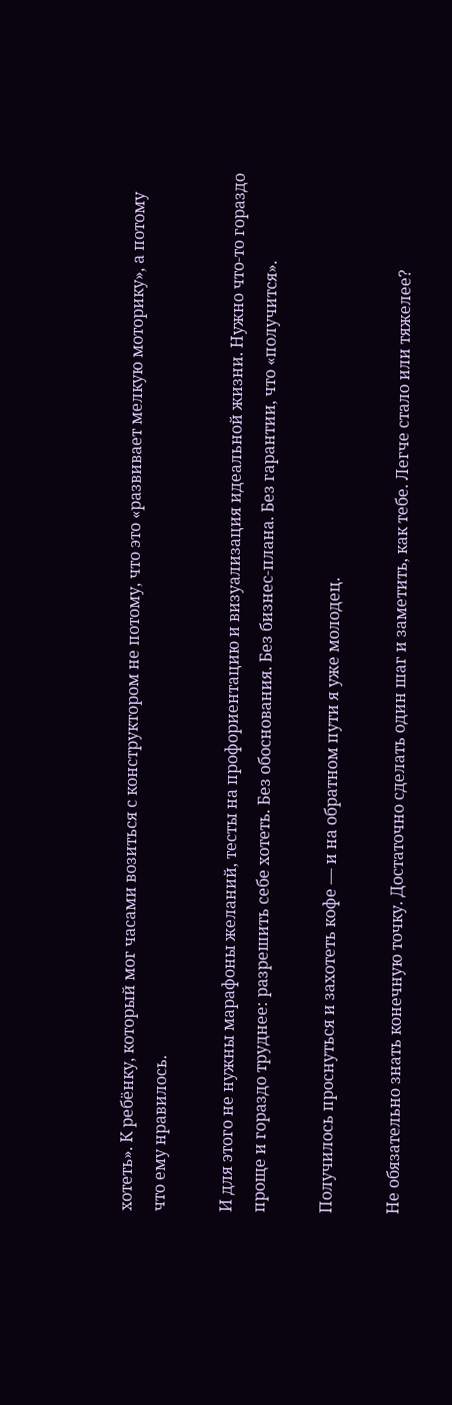хотеть». К ребёнку, который мог часами возиться с конструктором не потому, что это «развивает мелкую моторику», а потому что ему нравилось.

И для этого не нужны марафоны желаний, тесты на профориентацию и визуализация идеальной жизни. Нужно что-то гораздо проще и гораздо труднее: разрешить себе хотеть. Без обоснования. Без бизнес-плана. Без гарантии, что «получится».

Получилось проснуться и захотеть кофе — и на обратном пути я уже молодец.

Не обязательно знать конечную точку. Достаточно сделать один шаг и заметить, как тебе. Легче стало или тяжелее?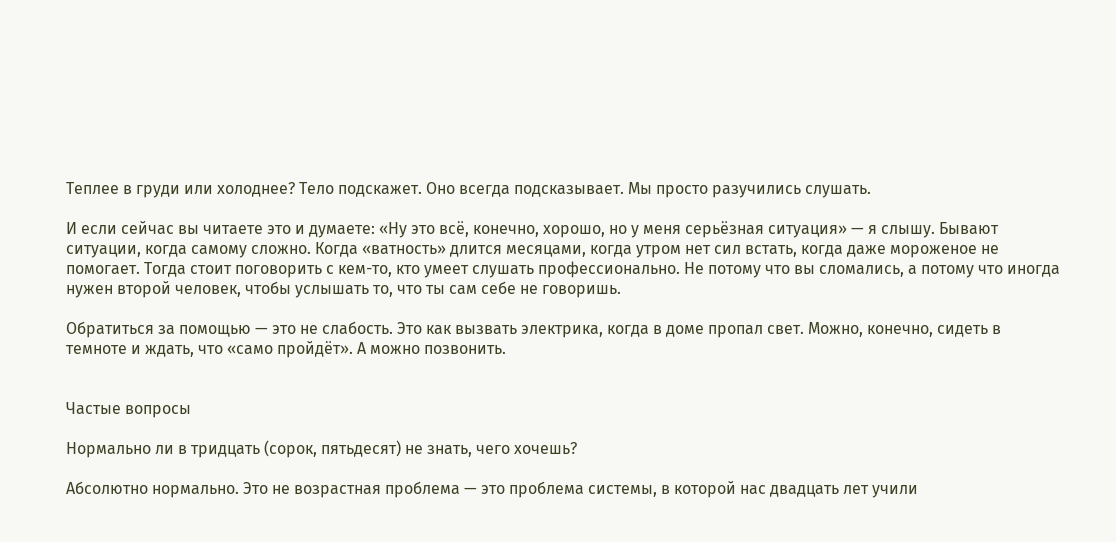Теплее в груди или холоднее? Тело подскажет. Оно всегда подсказывает. Мы просто разучились слушать.

И если сейчас вы читаете это и думаете: «Ну это всё, конечно, хорошо, но у меня серьёзная ситуация» — я слышу. Бывают ситуации, когда самому сложно. Когда «ватность» длится месяцами, когда утром нет сил встать, когда даже мороженое не помогает. Тогда стоит поговорить с кем-то, кто умеет слушать профессионально. Не потому что вы сломались, а потому что иногда нужен второй человек, чтобы услышать то, что ты сам себе не говоришь.

Обратиться за помощью — это не слабость. Это как вызвать электрика, когда в доме пропал свет. Можно, конечно, сидеть в темноте и ждать, что «само пройдёт». А можно позвонить.


Частые вопросы

Нормально ли в тридцать (сорок, пятьдесят) не знать, чего хочешь?

Абсолютно нормально. Это не возрастная проблема — это проблема системы, в которой нас двадцать лет учили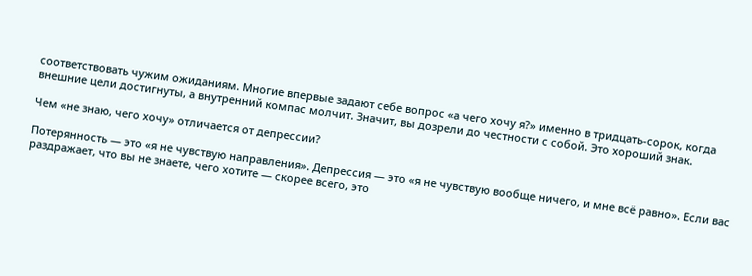соответствовать чужим ожиданиям. Многие впервые задают себе вопрос «а чего хочу я?» именно в тридцать-сорок, когда внешние цели достигнуты, а внутренний компас молчит. Значит, вы дозрели до честности с собой. Это хороший знак.

Чем «не знаю, чего хочу» отличается от депрессии?

Потерянность — это «я не чувствую направления». Депрессия — это «я не чувствую вообще ничего, и мне всё равно». Если вас раздражает, что вы не знаете, чего хотите — скорее всего, это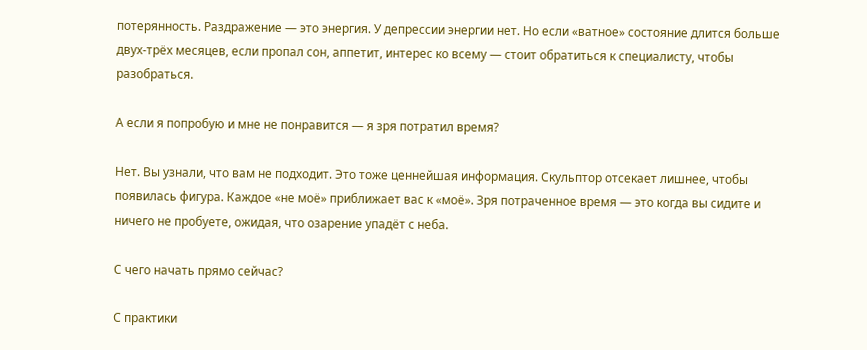потерянность. Раздражение — это энергия. У депрессии энергии нет. Но если «ватное» состояние длится больше двух-трёх месяцев, если пропал сон, аппетит, интерес ко всему — стоит обратиться к специалисту, чтобы разобраться.

А если я попробую и мне не понравится — я зря потратил время?

Нет. Вы узнали, что вам не подходит. Это тоже ценнейшая информация. Скульптор отсекает лишнее, чтобы появилась фигура. Каждое «не моё» приближает вас к «моё». Зря потраченное время — это когда вы сидите и ничего не пробуете, ожидая, что озарение упадёт с неба.

С чего начать прямо сейчас?

С практики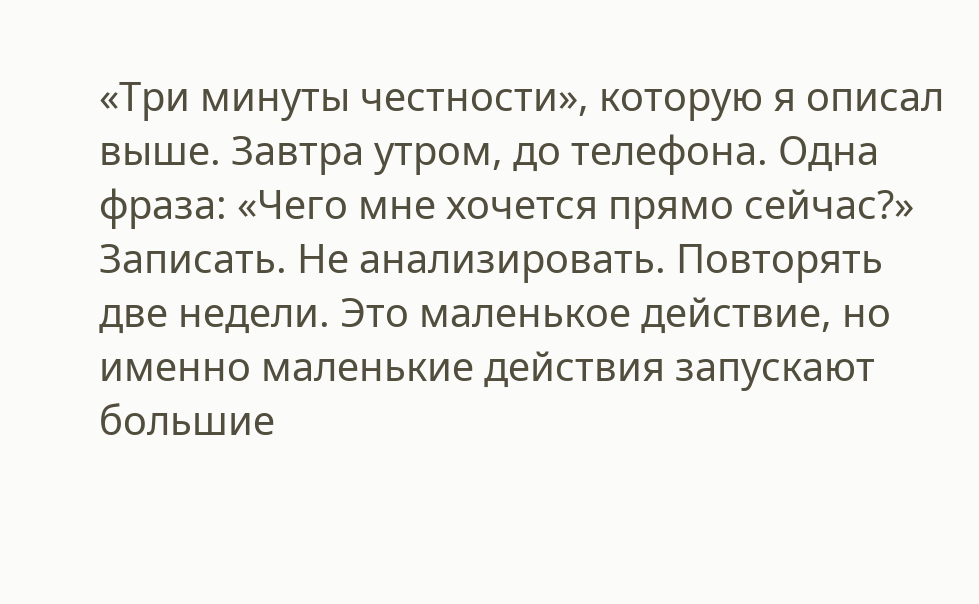«Три минуты честности», которую я описал выше. Завтра утром, до телефона. Одна фраза: «Чего мне хочется прямо сейчас?» Записать. Не анализировать. Повторять две недели. Это маленькое действие, но именно маленькие действия запускают большие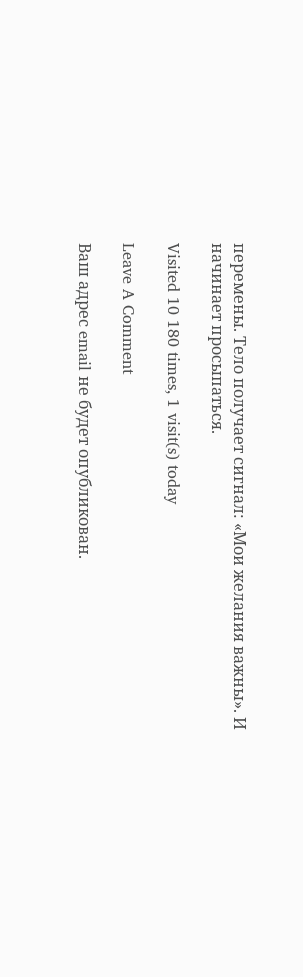перемены. Тело получает сигнал: «Мои желания важны». И начинает просыпаться.

Visited 10 180 times, 1 visit(s) today

Leave A Comment

Ваш адрес email не будет опубликован.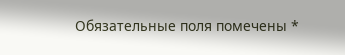Обязательные поля помечены *